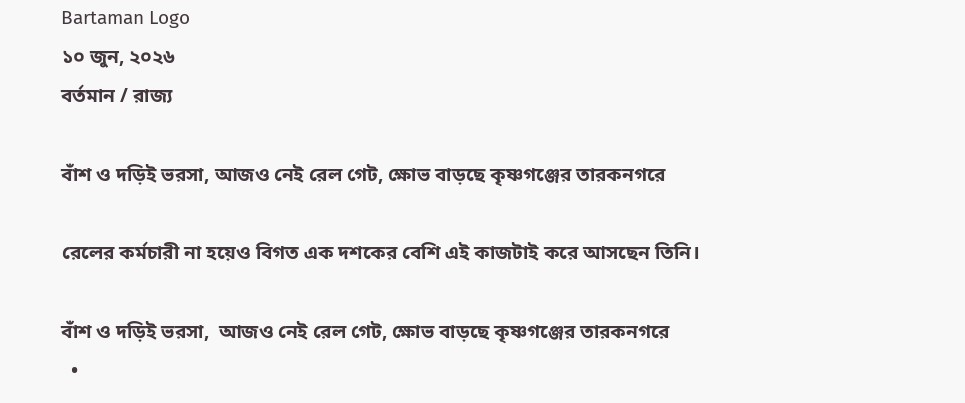Bartaman Logo
১০ জুন, ২০২৬
বর্তমান / রাজ্য

বাঁশ ও দড়িই ভরসা, আজও নেই রেল গেট, ক্ষোভ বাড়ছে কৃষ্ণগঞ্জের তারকনগরে

রেলের কর্মচারী না হয়েও বিগত এক দশকের বেশি এই কাজটাই করে আসছেন তিনি।

বাঁশ ও দড়িই ভরসা,  আজও নেই রেল গেট, ক্ষোভ বাড়ছে কৃষ্ণগঞ্জের তারকনগরে
  •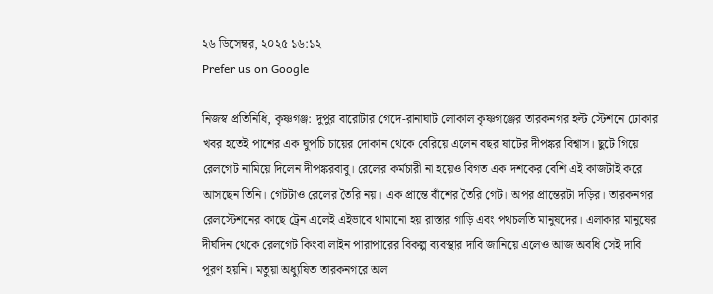২৬ ডিসেম্বর, ২০২৫ ১৬:১২
Prefer us on Google

নিজস্ব প্রতিনিধি, কৃষ্ণগঞ্জ: দুপুর বারোটার গেদে-রানাঘাট লোকাল কৃষ্ণগঞ্জের তারকনগর হল্ট স্টেশনে ঢোকার খবর হতেই পাশের এক ঘুপচি চায়ের দোকান থেকে বেরিয়ে এলেন বছর ষাটের দীপঙ্কর বিশ্বাস। ছুটে গিয়ে রেলগেট নামিয়ে দিলেন দীপঙ্করবাবু। রেলের কর্মচারী না হয়েও বিগত এক দশকের বেশি এই কাজটাই করে আসছেন তিনি। গেটটাও রেলের তৈরি নয়। এক প্রান্তে বাঁশের তৈরি গেট। অপর প্রান্তেরটা দড়ির। তারকনগর রেলস্টেশনের কাছে ট্রেন এলেই এইভাবে থামানো হয় রাস্তার গাড়ি এবং পথচলতি মানুষদের। এলাকার মানুষের দীর্ঘদিন থেকে রেলগেট কিংবা লাইন পারাপারের বিকল্প ব্যবস্থার দাবি জানিয়ে এলেও আজ অবধি সেই দাবি পূরণ হয়নি। মতুয়া অধ্যুষিত তারকনগরে অল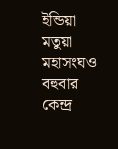ইন্ডিয়া মতুয়া মহাসংঘও বহুবার কেন্দ্র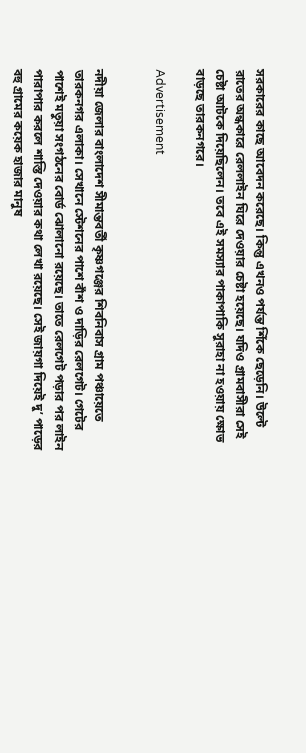সরকারের কাছে আবেদন করেছে। কিন্তু এখনও পর্যন্ত শিঁকে ছেড়েনি।‌ উল্টে রাতের অন্ধকারে রেললাইন ঘিরে দেওয়ার চেষ্টা হয়েছে। যদিও গ্রামবাসীরা সেই চেষ্টা আটকে দিয়েছিলেন। তবে এই সমস্যার পাকাপাকি সুরাহা না হওয়ায় ক্ষোভ বাড়ছে তারকনগরে।‌

Advertisement


নদীয়া জেলার বাংলাদেশ সীমান্তবর্তী কৃষ্ণগঞ্জের শিবনিবাস গ্রাম পঞ্চায়েতে তারকনগর এলাকা। সেখানে স্টেশনের পাশে বাঁশ ও দাড়ির রেলগেট। গেটের পাশেই মতুয়া সংগঠনের বোর্ড ঝোলানো রয়েছে। তাতে রেলগেট পড়ার পর লাইন পারাপার করলে শাস্তি দেওয়ার কথা লেখা রয়েছে। সেই জায়গা দিয়েই দু’ পাড়ের বহু গ্রামের কয়েক হাজার মানুষ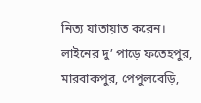নিত্য যাতায়াত করেন। লাইনের দু’ পাড়ে ফতেহপুর, মারবাকপুর, পেপুলবেড়ি,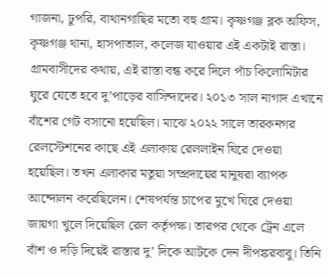গাজনা, ঢুপরি, বাথানগাছির মতো বহু গ্রাম। কৃষ্ণগঞ্জ ব্লক অফিস, কৃষ্ণগঞ্জ থানা, হাসপাতাল, কলেজ যাওয়ার এই একটাই রাস্তা। গ্রামবাসীদের কথায়, এই রাস্তা বন্ধ করে দিলে পাঁচ কিলোমিটার ঘুরে যেতে হবে দু’পাড়ের বাসিন্দাদের। ২০১৩ সাল নাগাদ এখানে বাঁশের গেট বসানো হয়েছিল। মাঝে ২০২২ সালে তারকনগর রেলস্টেশনের কাছে এই এলাকায় রেললাইন ঘিরে দেওয়া‌ হয়েছিল। তখন এলাকার মতুয়া সম্প্রদায়ের মানুষরা ব্যাপক আন্দোলন করেছিলেন। শেষপর্যন্ত চাপের মুখে ঘিরে দেওয়া জায়গা খুলে দিয়েছিল রেল কর্তৃপক্ষ। তারপর থেকে ট্রেন এলে বাঁশ ও দড়ি দিয়েই রাস্তার দু’ দিকে আটকে দেন দীপঙ্করবাবু। তিনি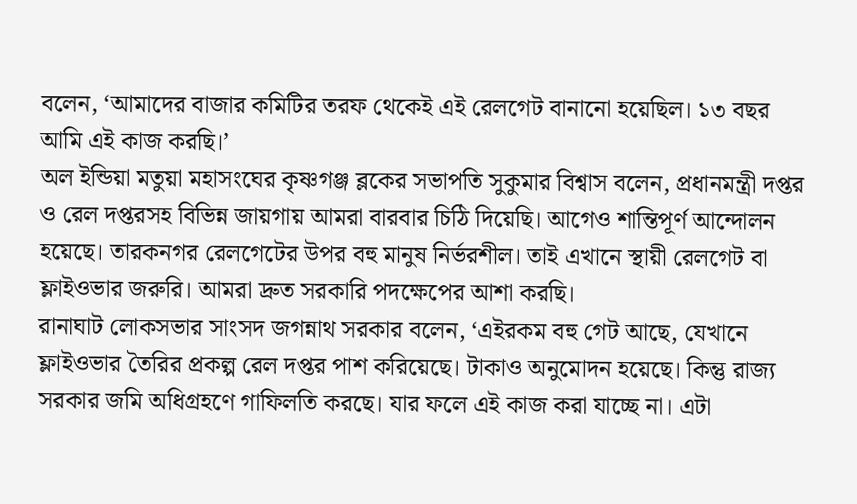বলেন, ‘আমাদের বাজার কমিটির তরফ থেকেই এই রেলগেট বানানো হয়েছিল। ১৩ বছর আমি এই কাজ করছি।’
অল ইন্ডিয়া মতুয়া মহাসংঘের কৃষ্ণগঞ্জ ব্লকের সভাপতি সুকুমার বিশ্বাস বলেন, প্রধানমন্ত্রী দপ্তর ও রেল দপ্তরসহ বিভিন্ন জায়গায় আমরা বারবার চিঠি দিয়েছি। আগেও শান্তিপূর্ণ আন্দোলন হয়েছে। তারকনগর রেলগেটের উপর বহু মানুষ নির্ভরশীল। তাই এখানে স্থায়ী রেলগেট বা ফ্লাইওভার জরুরি। আমরা দ্রুত সরকারি পদক্ষেপের আশা করছি।
রানাঘাট লোকসভার সাংসদ জগন্নাথ সরকার বলেন, ‘এইরকম বহু গেট আছে, যেখানে ফ্লাইওভার তৈরির প্রকল্প রেল দপ্তর পাশ করিয়েছে। টাকাও অনুমোদন হয়েছে। কিন্তু রাজ্য সরকার জমি অধিগ্রহণে গাফিলতি করছে। যার ফলে এই কাজ করা যাচ্ছে না। এটা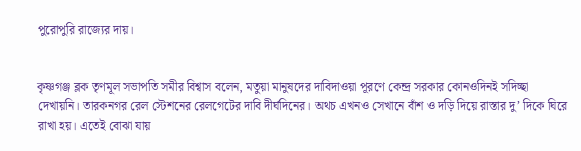পুরোপুরি রাজ্যের দায়।


কৃষ্ণগঞ্জ ব্লক তৃণমূল সভাপতি সমীর বিশ্বাস বলেন, মতুয়া মানুষদের দাবিদাওয়া পূরণে কেন্দ্র সরকার কোনওদিনই সদিচ্ছা দেখায়নি। তারকনগর রেল স্টেশনের রেলগেটের দাবি দীর্ঘদিনের। অথচ এখনও সেখানে বাঁশ ও দড়ি দিয়ে রাস্তার দু’ দিকে ঘিরে রাখা হয়। এতেই বোঝা যায়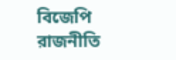বিজেপি রাজনীতি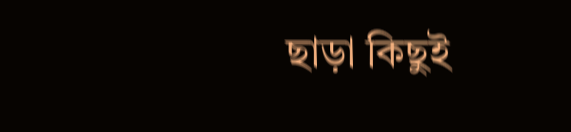ছাড়া কিছুই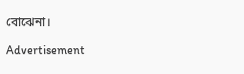বোঝে‌না।

Advertisement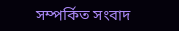সম্পর্কিত সংবাদ